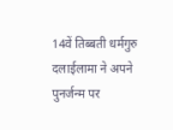14वें तिब्बती धर्मगुरु दलाईलामा ने अपने पुनर्जन्म पर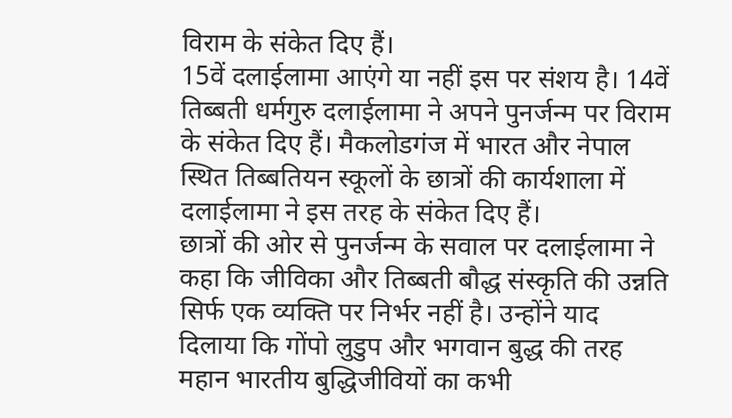विराम के संकेत दिए हैं।
15वें दलाईलामा आएंगे या नहीं इस पर संशय है। 14वें तिब्बती धर्मगुरु दलाईलामा ने अपने पुनर्जन्म पर विराम के संकेत दिए हैं। मैकलोडगंज में भारत और नेपाल स्थित तिब्बतियन स्कूलों के छात्रों की कार्यशाला में दलाईलामा ने इस तरह के संकेत दिए हैं।
छात्रों की ओर से पुनर्जन्म के सवाल पर दलाईलामा ने कहा कि जीविका और तिब्बती बौद्ध संस्कृति की उन्नति सिर्फ एक व्यक्ति पर निर्भर नहीं है। उन्होंने याद दिलाया कि गोंपो लुडुप और भगवान बुद्ध की तरह महान भारतीय बुद्धिजीवियों का कभी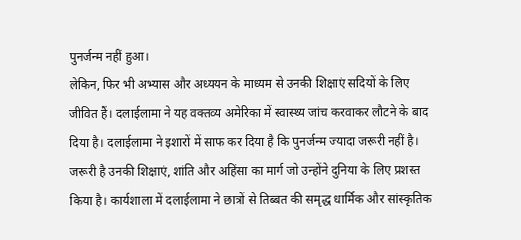पुनर्जन्म नहीं हुआ।
लेकिन, फिर भी अभ्यास और अध्ययन के माध्यम से उनकी शिक्षाएं सदियों के लिए जीवित हैं। दलाईलामा ने यह वक्तव्य अमेरिका में स्वास्थ्य जांच करवाकर लौटने के बाद दिया है। दलाईलामा ने इशारों में साफ कर दिया है कि पुनर्जन्म ज्यादा जरूरी नहीं है।
जरूरी है उनकी शिक्षाएं, शांति और अहिंसा का मार्ग जो उन्होंने दुनिया के लिए प्रशस्त किया है। कार्यशाला में दलाईलामा ने छात्रों से तिब्बत की समृद्ध धार्मिक और सांस्कृतिक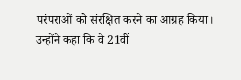परंपराओं को संरक्षित करने का आग्रह किया।
उन्होंने कहा कि वे 21वीं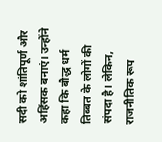सदी को शांतिपूर्ण और अहिंसक बनाएं। उन्होंने कहा कि बौद्ध धर्म तिब्बत के लोगों की संपदा है। लेकिन, राजनीतिक रूप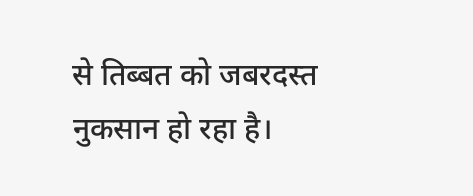से तिब्बत को जबरदस्त नुकसान हो रहा है।